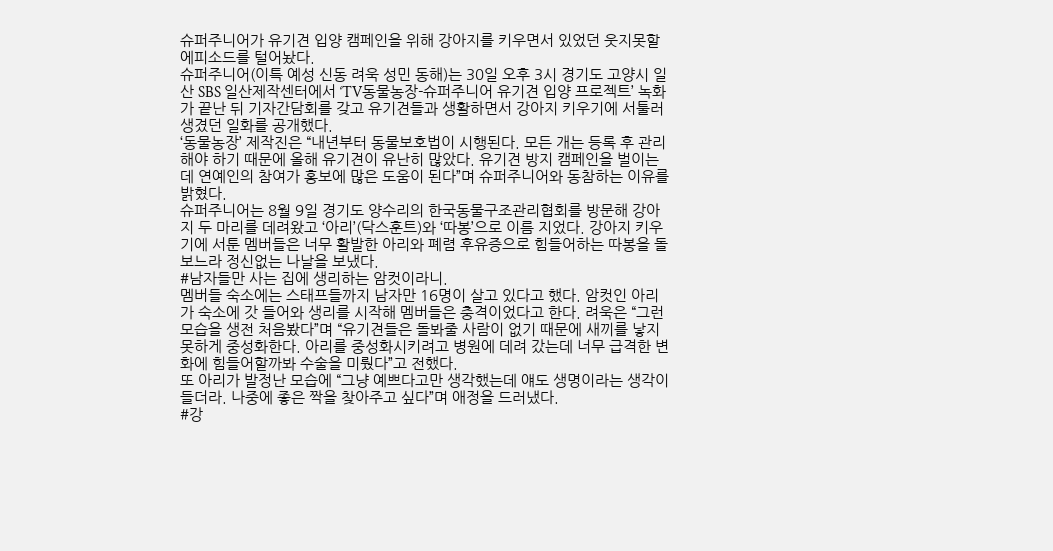슈퍼주니어가 유기견 입양 캠페인을 위해 강아지를 키우면서 있었던 웃지못할 에피소드를 털어놨다.
슈퍼주니어(이특 예성 신동 려욱 성민 동해)는 30일 오후 3시 경기도 고양시 일산 SBS 일산제작센터에서 ‘TV동물농장-슈퍼주니어 유기견 입양 프로젝트’ 녹화가 끝난 뒤 기자간담회를 갖고 유기견들과 생활하면서 강아지 키우기에 서툴러 생겼던 일화를 공개했다.
‘동물농장’ 제작진은 “내년부터 동물보호법이 시행된다. 모든 개는 등록 후 관리해야 하기 때문에 올해 유기견이 유난히 많았다. 유기견 방지 캠페인을 벌이는데 연예인의 참여가 홍보에 많은 도움이 된다”며 슈퍼주니어와 동참하는 이유를 밝혔다.
슈퍼주니어는 8월 9일 경기도 양수리의 한국동물구조관리협회를 방문해 강아지 두 마리를 데려왔고 ‘아리’(닥스훈트)와 ‘따봉’으로 이름 지었다. 강아지 키우기에 서툰 멤버들은 너무 활발한 아리와 폐렴 후유증으로 힘들어하는 따봉을 돌보느라 정신없는 나날을 보냈다.
#남자들만 사는 집에 생리하는 암컷이라니.
멤버들 숙소에는 스태프들까지 남자만 16명이 살고 있다고 했다. 암컷인 아리가 숙소에 갓 들어와 생리를 시작해 멤버들은 충격이었다고 한다. 려욱은 “그런 모습을 생전 처음봤다”며 “유기견들은 돌봐줄 사람이 없기 때문에 새끼를 낳지 못하게 중성화한다. 아리를 중성화시키려고 병원에 데려 갔는데 너무 급격한 변화에 힘들어할까봐 수술을 미뤘다”고 전했다.
또 아리가 발정난 모습에 “그냥 예쁘다고만 생각했는데 얘도 생명이라는 생각이 들더라. 나중에 좋은 짝을 찾아주고 싶다”며 애정을 드러냈다.
#강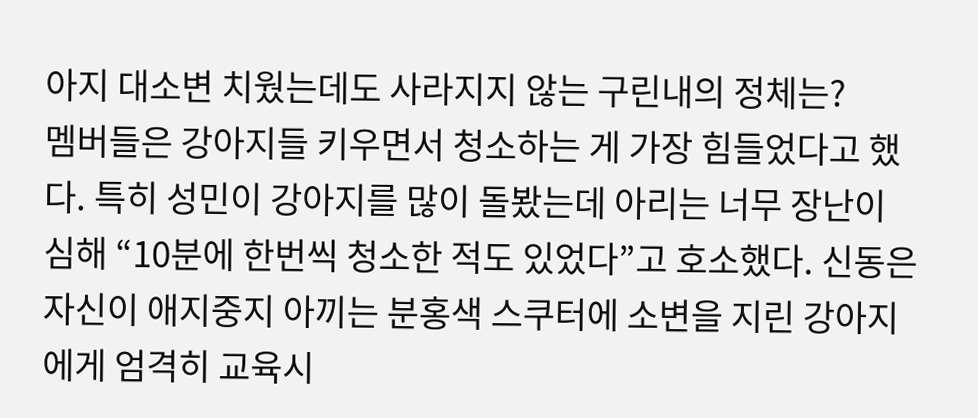아지 대소변 치웠는데도 사라지지 않는 구린내의 정체는?
멤버들은 강아지들 키우면서 청소하는 게 가장 힘들었다고 했다. 특히 성민이 강아지를 많이 돌봤는데 아리는 너무 장난이 심해 “10분에 한번씩 청소한 적도 있었다”고 호소했다. 신동은 자신이 애지중지 아끼는 분홍색 스쿠터에 소변을 지린 강아지에게 엄격히 교육시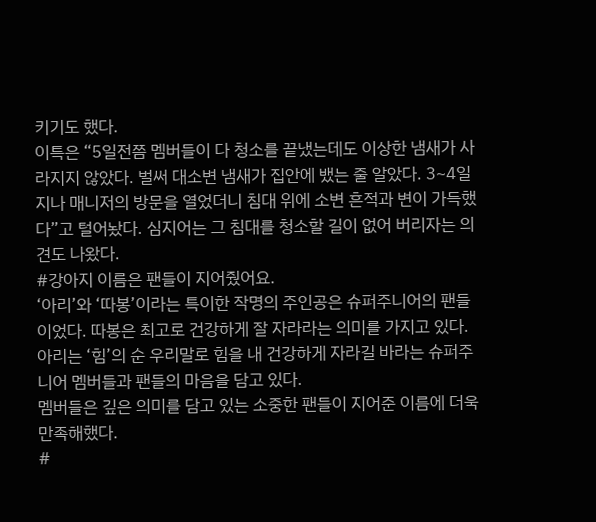키기도 했다.
이특은 “5일전쯤 멤버들이 다 청소를 끝냈는데도 이상한 냄새가 사라지지 않았다. 벌써 대소변 냄새가 집안에 뱄는 줄 알았다. 3~4일 지나 매니저의 방문을 열었더니 침대 위에 소변 흔적과 변이 가득했다”고 털어놨다. 심지어는 그 침대를 청소할 길이 없어 버리자는 의견도 나왔다.
#강아지 이름은 팬들이 지어줬어요.
‘아리’와 ‘따봉’이라는 특이한 작명의 주인공은 슈퍼주니어의 팬들이었다. 따봉은 최고로 건강하게 잘 자라라는 의미를 가지고 있다. 아리는 ‘힘’의 순 우리말로 힘을 내 건강하게 자라길 바라는 슈퍼주니어 멤버들과 팬들의 마음을 담고 있다.
멤버들은 깊은 의미를 담고 있는 소중한 팬들이 지어준 이름에 더욱 만족해했다.
#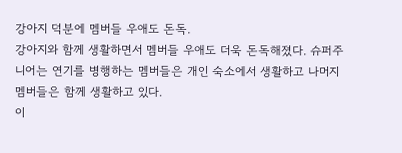강아지 덕분에 멤버들 우애도 돈독.
강아지와 함께 생활하면서 멤버들 우애도 더욱 돈독해졌다. 슈퍼주니어는 연기를 병행하는 멤버들은 개인 숙소에서 생활하고 나머지 멤버들은 함께 생활하고 있다.
이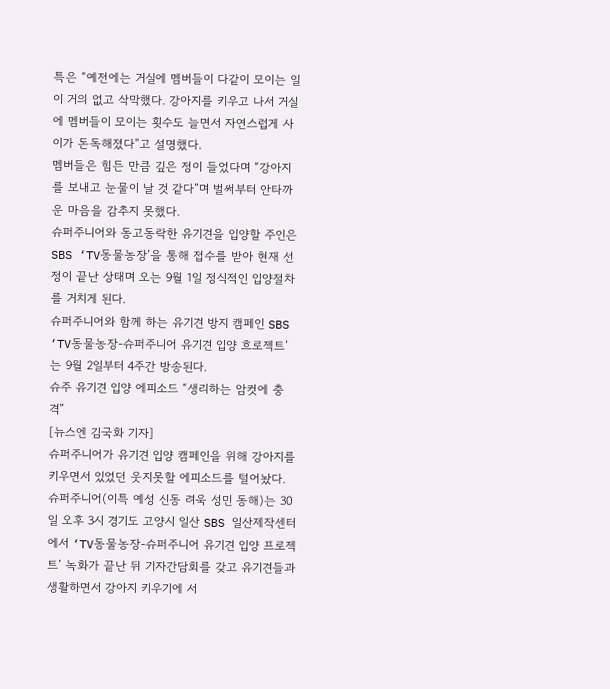특은 “예전에는 거실에 멤버들이 다같이 모이는 일이 거의 없고 삭막했다. 강아지를 키우고 나서 거실에 멤버들이 모이는 횟수도 늘면서 자연스럽게 사이가 돈독해졌다”고 설명했다.
멤버들은 힘든 만큼 깊은 정이 들었다며 “강아지를 보내고 눈물이 날 것 같다”며 벌써부터 안타까운 마음을 감추지 못했다.
슈퍼주니어와 동고동락한 유기견을 입양할 주인은 SBS ‘TV동물농장’을 통해 접수를 받아 현재 선정이 끝난 상태며 오는 9월 1일 정식적인 입양절차를 거치게 된다.
슈퍼주니어와 함께 하는 유기견 방지 캠페인 SBS ‘TV동물농장-슈퍼주니어 유기견 입양 흐로젝트’는 9월 2일부터 4주간 방송된다.
슈주 유기견 입양 에피소드 “생리하는 암컷에 충격”
[뉴스엔 김국화 기자]
슈퍼주니어가 유기견 입양 캠페인을 위해 강아지를 키우면서 있었던 웃지못할 에피소드를 털어놨다.
슈퍼주니어(이특 예성 신동 려욱 성민 동해)는 30일 오후 3시 경기도 고양시 일산 SBS 일산제작센터에서 ‘TV동물농장-슈퍼주니어 유기견 입양 프로젝트’ 녹화가 끝난 뒤 기자간담회를 갖고 유기견들과 생활하면서 강아지 키우기에 서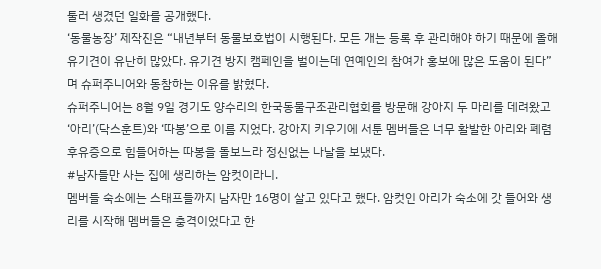툴러 생겼던 일화를 공개했다.
‘동물농장’ 제작진은 “내년부터 동물보호법이 시행된다. 모든 개는 등록 후 관리해야 하기 때문에 올해 유기견이 유난히 많았다. 유기견 방지 캠페인을 벌이는데 연예인의 참여가 홍보에 많은 도움이 된다”며 슈퍼주니어와 동참하는 이유를 밝혔다.
슈퍼주니어는 8월 9일 경기도 양수리의 한국동물구조관리협회를 방문해 강아지 두 마리를 데려왔고 ‘아리’(닥스훈트)와 ‘따봉’으로 이름 지었다. 강아지 키우기에 서툰 멤버들은 너무 활발한 아리와 폐렴 후유증으로 힘들어하는 따봉을 돌보느라 정신없는 나날을 보냈다.
#남자들만 사는 집에 생리하는 암컷이라니.
멤버들 숙소에는 스태프들까지 남자만 16명이 살고 있다고 했다. 암컷인 아리가 숙소에 갓 들어와 생리를 시작해 멤버들은 충격이었다고 한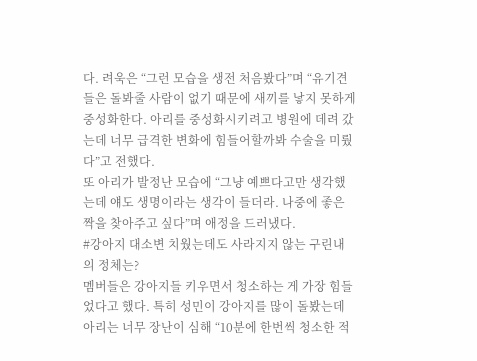다. 려욱은 “그런 모습을 생전 처음봤다”며 “유기견들은 돌봐줄 사람이 없기 때문에 새끼를 낳지 못하게 중성화한다. 아리를 중성화시키려고 병원에 데려 갔는데 너무 급격한 변화에 힘들어할까봐 수술을 미뤘다”고 전했다.
또 아리가 발정난 모습에 “그냥 예쁘다고만 생각했는데 얘도 생명이라는 생각이 들더라. 나중에 좋은 짝을 찾아주고 싶다”며 애정을 드러냈다.
#강아지 대소변 치웠는데도 사라지지 않는 구린내의 정체는?
멤버들은 강아지들 키우면서 청소하는 게 가장 힘들었다고 했다. 특히 성민이 강아지를 많이 돌봤는데 아리는 너무 장난이 심해 “10분에 한번씩 청소한 적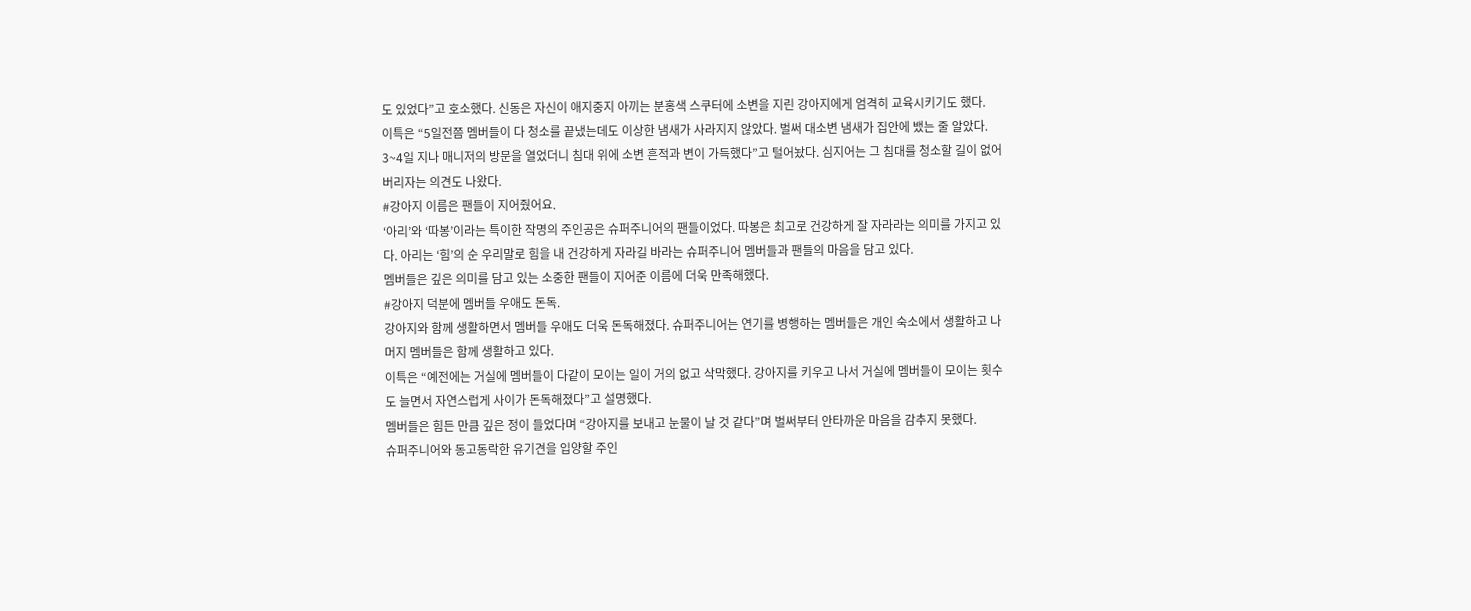도 있었다”고 호소했다. 신동은 자신이 애지중지 아끼는 분홍색 스쿠터에 소변을 지린 강아지에게 엄격히 교육시키기도 했다.
이특은 “5일전쯤 멤버들이 다 청소를 끝냈는데도 이상한 냄새가 사라지지 않았다. 벌써 대소변 냄새가 집안에 뱄는 줄 알았다. 3~4일 지나 매니저의 방문을 열었더니 침대 위에 소변 흔적과 변이 가득했다”고 털어놨다. 심지어는 그 침대를 청소할 길이 없어 버리자는 의견도 나왔다.
#강아지 이름은 팬들이 지어줬어요.
‘아리’와 ‘따봉’이라는 특이한 작명의 주인공은 슈퍼주니어의 팬들이었다. 따봉은 최고로 건강하게 잘 자라라는 의미를 가지고 있다. 아리는 ‘힘’의 순 우리말로 힘을 내 건강하게 자라길 바라는 슈퍼주니어 멤버들과 팬들의 마음을 담고 있다.
멤버들은 깊은 의미를 담고 있는 소중한 팬들이 지어준 이름에 더욱 만족해했다.
#강아지 덕분에 멤버들 우애도 돈독.
강아지와 함께 생활하면서 멤버들 우애도 더욱 돈독해졌다. 슈퍼주니어는 연기를 병행하는 멤버들은 개인 숙소에서 생활하고 나머지 멤버들은 함께 생활하고 있다.
이특은 “예전에는 거실에 멤버들이 다같이 모이는 일이 거의 없고 삭막했다. 강아지를 키우고 나서 거실에 멤버들이 모이는 횟수도 늘면서 자연스럽게 사이가 돈독해졌다”고 설명했다.
멤버들은 힘든 만큼 깊은 정이 들었다며 “강아지를 보내고 눈물이 날 것 같다”며 벌써부터 안타까운 마음을 감추지 못했다.
슈퍼주니어와 동고동락한 유기견을 입양할 주인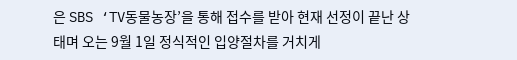은 SBS ‘TV동물농장’을 통해 접수를 받아 현재 선정이 끝난 상태며 오는 9월 1일 정식적인 입양절차를 거치게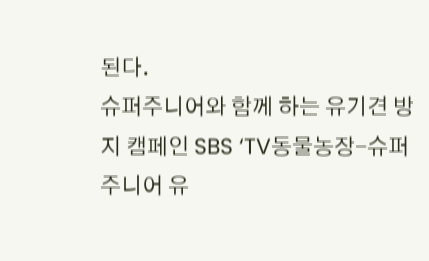된다.
슈퍼주니어와 함께 하는 유기견 방지 캠페인 SBS ‘TV동물농장-슈퍼주니어 유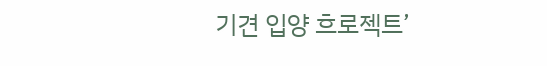기견 입양 흐로젝트’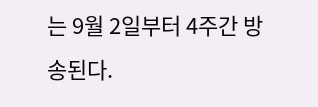는 9월 2일부터 4주간 방송된다.